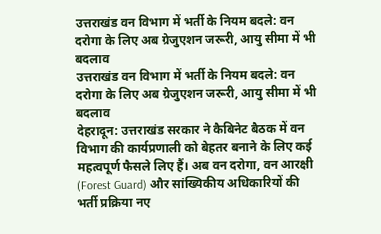उत्तराखंड वन विभाग में भर्ती के नियम बदले: वन दरोगा के लिए अब ग्रेजुएशन जरूरी, आयु सीमा में भी बदलाव
उत्तराखंड वन विभाग में भर्ती के नियम बदले: वन दरोगा के लिए अब ग्रेजुएशन जरूरी, आयु सीमा में भी बदलाव
देहरादून: उत्तराखंड सरकार ने कैबिनेट बैठक में वन विभाग की कार्यप्रणाली को बेहतर बनाने के लिए कई महत्वपूर्ण फैसले लिए हैं। अब वन दरोगा, वन आरक्षी (Forest Guard) और सांख्यिकीय अधिकारियों की भर्ती प्रक्रिया नए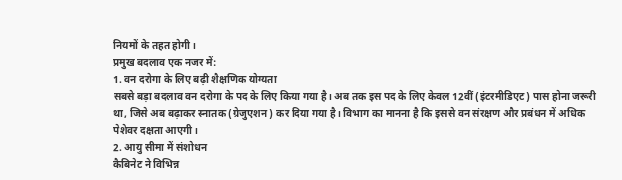नियमों के तहत होगी।
प्रमुख बदलाव एक नजर में:
1. वन दरोगा के लिए बढ़ी शैक्षणिक योग्यता
सबसे बड़ा बदलाव वन दरोगा के पद के लिए किया गया है। अब तक इस पद के लिए केवल 12वीं (इंटरमीडिएट) पास होना जरूरी था, जिसे अब बढ़ाकर स्नातक (ग्रेजुएशन) कर दिया गया है। विभाग का मानना है कि इससे वन संरक्षण और प्रबंधन में अधिक पेशेवर दक्षता आएगी।
2. आयु सीमा में संशोधन
कैबिनेट ने विभिन्न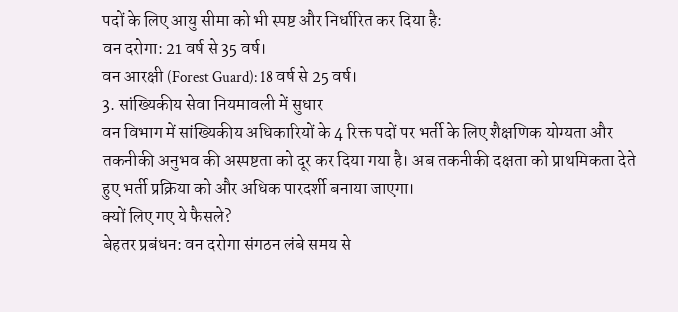पदों के लिए आयु सीमा को भी स्पष्ट और निर्धारित कर दिया है:
वन दरोगा: 21 वर्ष से 35 वर्ष।
वन आरक्षी (Forest Guard): 18 वर्ष से 25 वर्ष।
3. सांख्यिकीय सेवा नियमावली में सुधार
वन विभाग में सांख्यिकीय अधिकारियों के 4 रिक्त पदों पर भर्ती के लिए शैक्षणिक योग्यता और तकनीकी अनुभव की अस्पष्टता को दूर कर दिया गया है। अब तकनीकी दक्षता को प्राथमिकता देते हुए भर्ती प्रक्रिया को और अधिक पारदर्शी बनाया जाएगा।
क्यों लिए गए ये फैसले?
बेहतर प्रबंधन: वन दरोगा संगठन लंबे समय से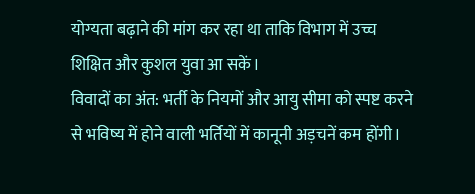योग्यता बढ़ाने की मांग कर रहा था ताकि विभाग में उच्च शिक्षित और कुशल युवा आ सकें।
विवादों का अंत: भर्ती के नियमों और आयु सीमा को स्पष्ट करने से भविष्य में होने वाली भर्तियों में कानूनी अड़चनें कम होंगी।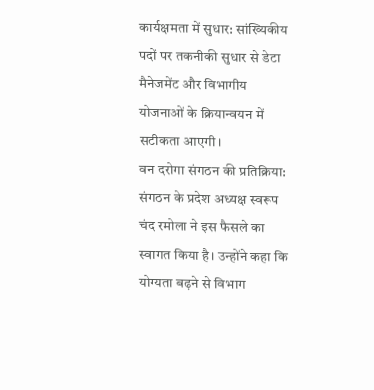कार्यक्षमता में सुधार: सांख्यिकीय पदों पर तकनीकी सुधार से डेटा मैनेजमेंट और विभागीय योजनाओं के क्रियान्वयन में सटीकता आएगी।
वन दरोगा संगठन की प्रतिक्रिया: संगठन के प्रदेश अध्यक्ष स्वरूप चंद रमोला ने इस फैसले का स्वागत किया है। उन्होंने कहा कि योग्यता बढ़ने से विभाग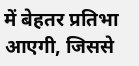में बेहतर प्रतिभा आएगी, जिससे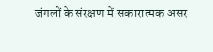जंगलों के संरक्षण में सकारात्मक असर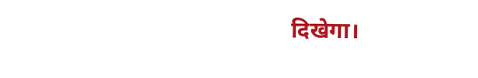दिखेगा।